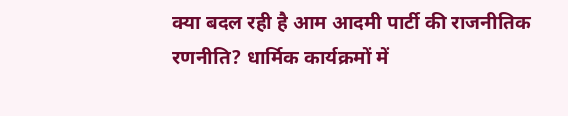क्या बदल रही है आम आदमी पार्टी की राजनीतिक रणनीति? धार्मिक कार्यक्रमों में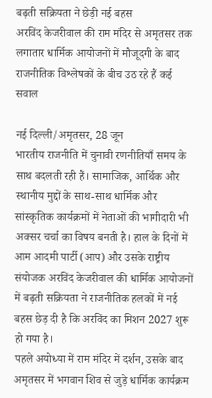बढ़ती सक्रियता ने छेड़ी नई बहस
अरविंद केजरीवाल की राम मंदिर से अमृतसर तक लगातार धार्मिक आयोजनों में मौजूदगी के बाद राजनीतिक विश्लेषकों के बीच उठ रहे हैं कई सवाल

नई दिल्ली/अमृतसर, 28 जून
भारतीय राजनीति में चुनावी रणनीतियाँ समय के साथ बदलती रही हैं। सामाजिक, आर्थिक और स्थानीय मुद्दों के साथ-साथ धार्मिक और सांस्कृतिक कार्यक्रमों में नेताओं की भागीदारी भी अक्सर चर्चा का विषय बनती है। हाल के दिनों में आम आदमी पार्टी (आप) और उसके राष्ट्रीय संयोजक अरविंद केजरीवाल की धार्मिक आयोजनों में बढ़ती सक्रियता ने राजनीतिक हलकों में नई बहस छेड़ दी है कि अरविंद का मिशन 2027 शुरू हो गया है।
पहले अयोध्या में राम मंदिर में दर्शन, उसके बाद अमृतसर में भगवान शिव से जुड़े धार्मिक कार्यक्रम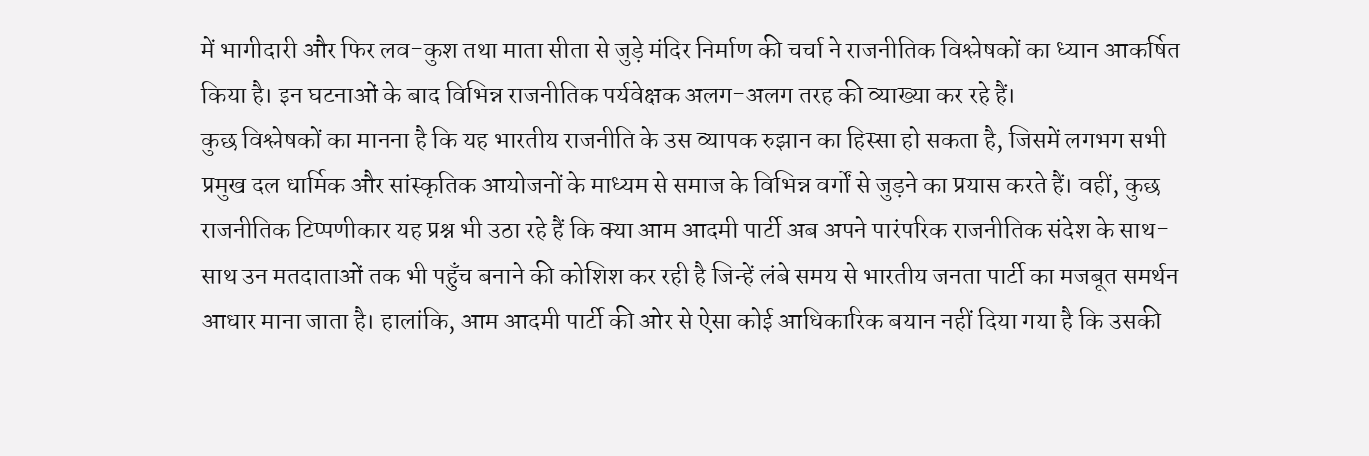में भागीदारी और फिर लव-कुश तथा माता सीता से जुड़े मंदिर निर्माण की चर्चा ने राजनीतिक विश्लेषकों का ध्यान आकर्षित किया है। इन घटनाओं के बाद विभिन्न राजनीतिक पर्यवेक्षक अलग-अलग तरह की व्याख्या कर रहे हैं।
कुछ विश्लेषकों का मानना है कि यह भारतीय राजनीति के उस व्यापक रुझान का हिस्सा हो सकता है, जिसमें लगभग सभी प्रमुख दल धार्मिक और सांस्कृतिक आयोजनों के माध्यम से समाज के विभिन्न वर्गों से जुड़ने का प्रयास करते हैं। वहीं, कुछ राजनीतिक टिप्पणीकार यह प्रश्न भी उठा रहे हैं कि क्या आम आदमी पार्टी अब अपने पारंपरिक राजनीतिक संदेश के साथ-साथ उन मतदाताओं तक भी पहुँच बनाने की कोशिश कर रही है जिन्हें लंबे समय से भारतीय जनता पार्टी का मजबूत समर्थन आधार माना जाता है। हालांकि, आम आदमी पार्टी की ओर से ऐसा कोई आधिकारिक बयान नहीं दिया गया है कि उसकी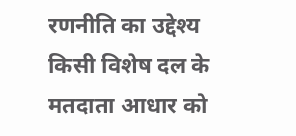रणनीति का उद्देश्य किसी विशेष दल के मतदाता आधार को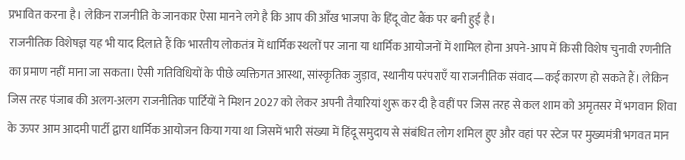प्रभावित करना है। लेकिन राजनीति के जानकार ऐसा मानने लगे है कि आप की आँख भाजपा के हिंदू वोट बैंक पर बनी हुई है।
राजनीतिक विशेषज्ञ यह भी याद दिलाते हैं कि भारतीय लोकतंत्र में धार्मिक स्थलों पर जाना या धार्मिक आयोजनों में शामिल होना अपने-आप में किसी विशेष चुनावी रणनीति का प्रमाण नहीं माना जा सकता। ऐसी गतिविधियों के पीछे व्यक्तिगत आस्था, सांस्कृतिक जुड़ाव, स्थानीय परंपराएँ या राजनीतिक संवाद—कई कारण हो सकते हैं। लेकिन जिस तरह पंजाब की अलग-अलग राजनीतिक पार्टियों ने मिशन 2027 को लेकर अपनी तैयारियां शुरू कर दी है वहीं पर जिस तरह से कल शाम को अमृतसर में भगवान शिवा के ऊपर आम आदमी पार्टी द्वारा धार्मिक आयोजन किया गया था जिसमें भारी संख्या में हिंदू समुदाय से संबंधित लोग शमिल हुए और वहां पर स्टेज पर मुख्यमंत्री भगवत मान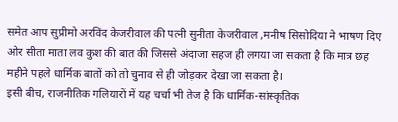समेत आप सुप्रीमो अरविंद केजरीवाल की पत्नी सुनीता केजरीवाल ,मनीष सिसोदिया ने भाषण दिए ओर सीता माता लव कुश की बात की जिससे अंदाजा सहज ही लगया जा सकता है कि मात्र छह महीने पहले धार्मिक बातों को तो चुनाव से ही जोड़कर देखा जा सकता है।
इसी बीच, राजनीतिक गलियारों में यह चर्चा भी तेज है कि धार्मिक-सांस्कृतिक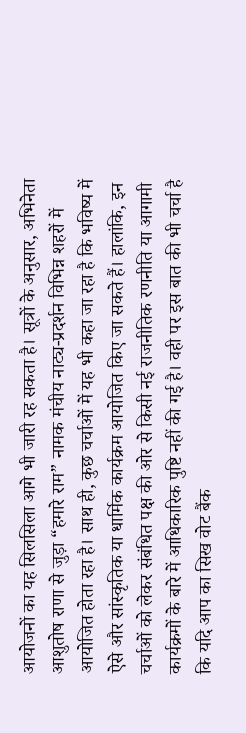आयोजनों का यह सिलसिला आगे भी जारी रह सकता है। सूत्रों के अनुसार, अभिनेता आशुतोष राणा से जुड़ा “हमारे राम” नामक मंचीय नाट्य-प्रदर्शन विभिन्न शहरों में आयोजित होता रहा है। साथ ही, कुछ चर्चाओं में यह भी कहा जा रहा है कि भविष्य में ऐसे और सांस्कृतिक या धार्मिक कार्यक्रम आयोजित किए जा सकते हैं। हालांकि, इन चर्चाओं को लेकर संबंधित पक्ष की ओर से किसी नई राजनीतिक रणनीति या आगामी कार्यक्रमों के बारे में आधिकारिक पुष्टि नहीं की गई है। वही पर इस बात की भी चर्चा है कि यदि आप का सिख वोट बैंक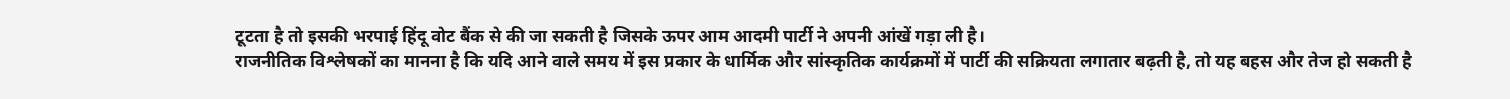टूटता है तो इसकी भरपाई हिंदू वोट बैंक से की जा सकती है जिसके ऊपर आम आदमी पार्टी ने अपनी आंखें गड़ा ली है।
राजनीतिक विश्लेषकों का मानना है कि यदि आने वाले समय में इस प्रकार के धार्मिक और सांस्कृतिक कार्यक्रमों में पार्टी की सक्रियता लगातार बढ़ती है, तो यह बहस और तेज हो सकती है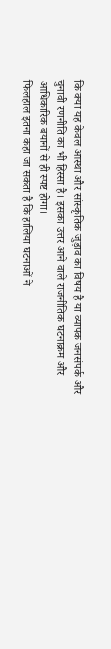कि क्या यह केवल आस्था और सांस्कृतिक जुड़ाव का विषय है या व्यापक जनसंपर्क और चुनावी रणनीति का भी हिस्सा है। इसका उत्तर आने वाले राजनीतिक घटनाक्रम और आधिकारिक बयानों से ही स्पष्ट होगा।
फिलहाल इतना कहा जा सकता है कि हालिया घटनाओं ने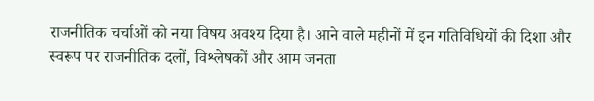राजनीतिक चर्चाओं को नया विषय अवश्य दिया है। आने वाले महीनों में इन गतिविधियों की दिशा और स्वरूप पर राजनीतिक दलों, विश्लेषकों और आम जनता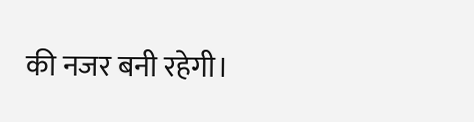की नजर बनी रहेगी।